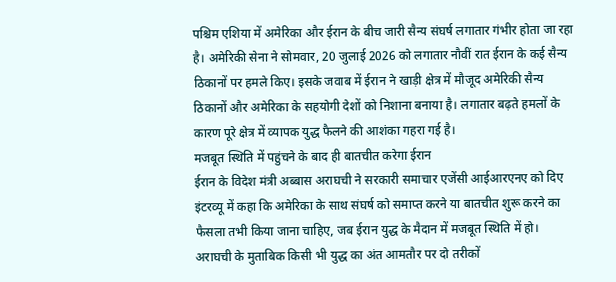पश्चिम एशिया में अमेरिका और ईरान के बीच जारी सैन्य संघर्ष लगातार गंभीर होता जा रहा है। अमेरिकी सेना ने सोमवार, 20 जुलाई 2026 को लगातार नौवीं रात ईरान के कई सैन्य ठिकानों पर हमले किए। इसके जवाब में ईरान ने खाड़ी क्षेत्र में मौजूद अमेरिकी सैन्य ठिकानों और अमेरिका के सहयोगी देशों को निशाना बनाया है। लगातार बढ़ते हमलों के कारण पूरे क्षेत्र में व्यापक युद्ध फैलने की आशंका गहरा गई है।
मजबूत स्थिति में पहुंचने के बाद ही बातचीत करेगा ईरान
ईरान के विदेश मंत्री अब्बास अराघची ने सरकारी समाचार एजेंसी आईआरएनए को दिए इंटरव्यू में कहा कि अमेरिका के साथ संघर्ष को समाप्त करने या बातचीत शुरू करने का फैसला तभी किया जाना चाहिए, जब ईरान युद्ध के मैदान में मजबूत स्थिति में हो।
अराघची के मुताबिक किसी भी युद्ध का अंत आमतौर पर दो तरीकों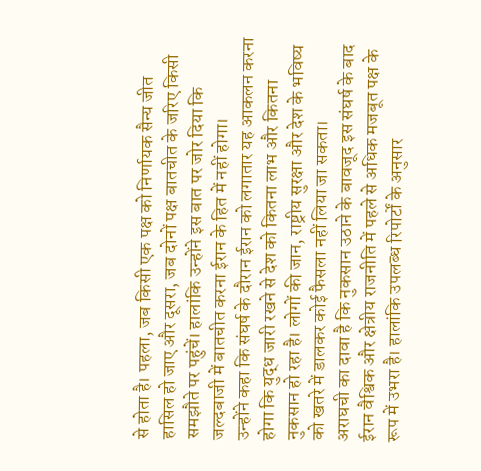से होता है। पहला, जब किसी एक पक्ष को निर्णायक सैन्य जीत हासिल हो जाए और दूसरा, जब दोनों पक्ष बातचीत के जरिए किसी समझौते पर पहुंचें। हालांकि उन्होंने इस बात पर जोर दिया कि जल्दबाजी में बातचीत करना ईरान के हित में नहीं होगा।
उन्होंने कहा कि संघर्ष के दौरान ईरान को लगातार यह आकलन करना होगा कि युद्ध जारी रखने से देश को कितना लाभ और कितना नुकसान हो रहा है। लोगों की जान, राष्ट्रीय सुरक्षा और देश के भविष्य को खतरे में डालकर कोई फैसला नहीं लिया जा सकता।
अराघची का दावा है कि नुकसान उठाने के बावजूद इस संघर्ष के बाद ईरान वैश्विक और क्षेत्रीय राजनीति में पहले से अधिक मजबूत पक्ष के रूप में उभरा है। हालांकि उपलब्ध रिपोर्टों के अनुसार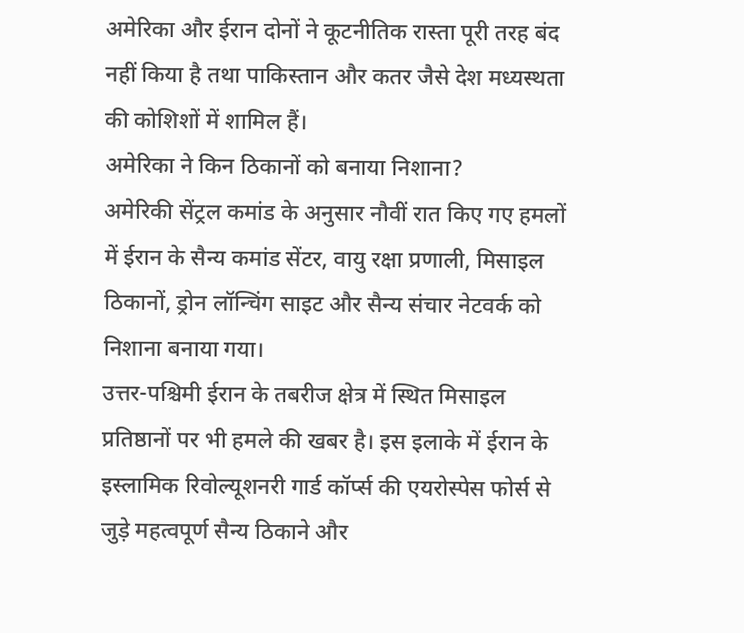अमेरिका और ईरान दोनों ने कूटनीतिक रास्ता पूरी तरह बंद नहीं किया है तथा पाकिस्तान और कतर जैसे देश मध्यस्थता की कोशिशों में शामिल हैं।
अमेरिका ने किन ठिकानों को बनाया निशाना?
अमेरिकी सेंट्रल कमांड के अनुसार नौवीं रात किए गए हमलों में ईरान के सैन्य कमांड सेंटर, वायु रक्षा प्रणाली, मिसाइल ठिकानों, ड्रोन लॉन्चिंग साइट और सैन्य संचार नेटवर्क को निशाना बनाया गया।
उत्तर-पश्चिमी ईरान के तबरीज क्षेत्र में स्थित मिसाइल प्रतिष्ठानों पर भी हमले की खबर है। इस इलाके में ईरान के इस्लामिक रिवोल्यूशनरी गार्ड कॉर्प्स की एयरोस्पेस फोर्स से जुड़े महत्वपूर्ण सैन्य ठिकाने और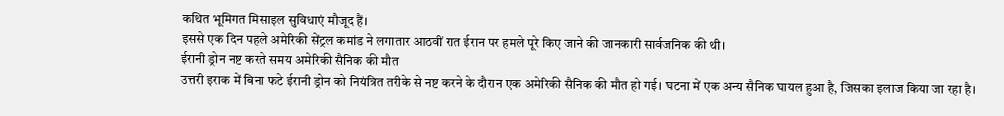कथित भूमिगत मिसाइल सुविधाएं मौजूद हैं।
इससे एक दिन पहले अमेरिकी सेंट्रल कमांड ने लगातार आठवीं रात ईरान पर हमले पूरे किए जाने की जानकारी सार्वजनिक की थी।
ईरानी ड्रोन नष्ट करते समय अमेरिकी सैनिक की मौत
उत्तरी इराक में बिना फटे ईरानी ड्रोन को नियंत्रित तरीके से नष्ट करने के दौरान एक अमेरिकी सैनिक की मौत हो गई। घटना में एक अन्य सैनिक घायल हुआ है, जिसका इलाज किया जा रहा है।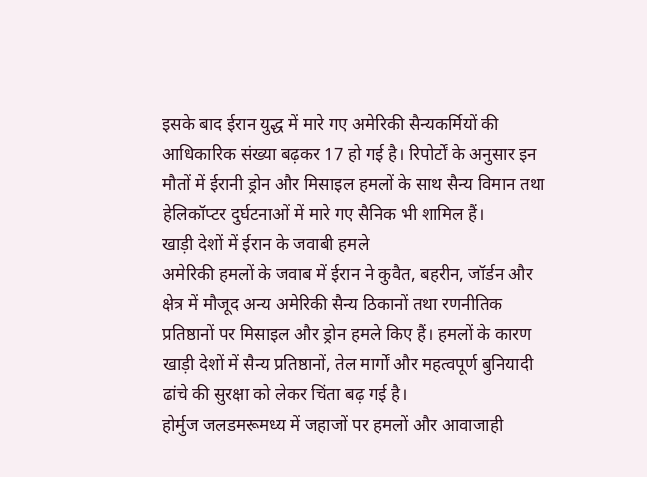इसके बाद ईरान युद्ध में मारे गए अमेरिकी सैन्यकर्मियों की आधिकारिक संख्या बढ़कर 17 हो गई है। रिपोर्टों के अनुसार इन मौतों में ईरानी ड्रोन और मिसाइल हमलों के साथ सैन्य विमान तथा हेलिकॉप्टर दुर्घटनाओं में मारे गए सैनिक भी शामिल हैं।
खाड़ी देशों में ईरान के जवाबी हमले
अमेरिकी हमलों के जवाब में ईरान ने कुवैत, बहरीन, जॉर्डन और क्षेत्र में मौजूद अन्य अमेरिकी सैन्य ठिकानों तथा रणनीतिक प्रतिष्ठानों पर मिसाइल और ड्रोन हमले किए हैं। हमलों के कारण खाड़ी देशों में सैन्य प्रतिष्ठानों, तेल मार्गों और महत्वपूर्ण बुनियादी ढांचे की सुरक्षा को लेकर चिंता बढ़ गई है।
होर्मुज जलडमरूमध्य में जहाजों पर हमलों और आवाजाही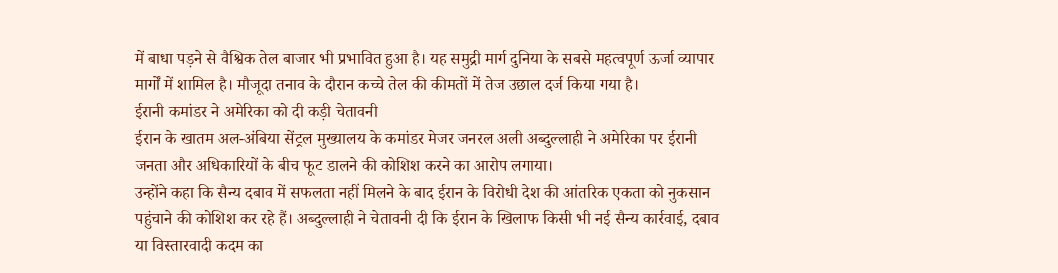में बाधा पड़ने से वैश्विक तेल बाजार भी प्रभावित हुआ है। यह समुद्री मार्ग दुनिया के सबसे महत्वपूर्ण ऊर्जा व्यापार मार्गों में शामिल है। मौजूदा तनाव के दौरान कच्चे तेल की कीमतों में तेज उछाल दर्ज किया गया है।
ईरानी कमांडर ने अमेरिका को दी कड़ी चेतावनी
ईरान के खातम अल-अंबिया सेंट्रल मुख्यालय के कमांडर मेजर जनरल अली अब्दुल्लाही ने अमेरिका पर ईरानी जनता और अधिकारियों के बीच फूट डालने की कोशिश करने का आरोप लगाया।
उन्होंने कहा कि सैन्य दबाव में सफलता नहीं मिलने के बाद ईरान के विरोधी देश की आंतरिक एकता को नुकसान पहुंचाने की कोशिश कर रहे हैं। अब्दुल्लाही ने चेतावनी दी कि ईरान के खिलाफ किसी भी नई सैन्य कार्रवाई, दबाव या विस्तारवादी कदम का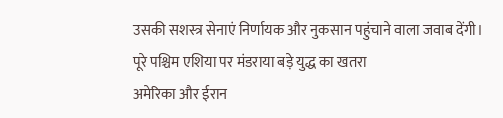उसकी सशस्त्र सेनाएं निर्णायक और नुकसान पहुंचाने वाला जवाब देंगी।
पूरे पश्चिम एशिया पर मंडराया बड़े युद्ध का खतरा
अमेरिका और ईरान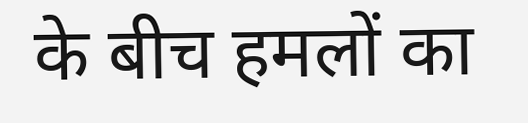के बीच हमलों का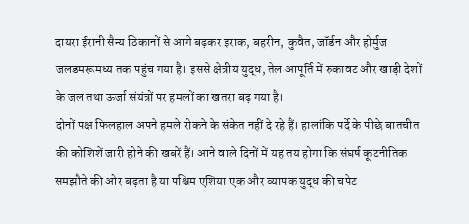दायरा ईरानी सैन्य ठिकानों से आगे बढ़कर इराक, बहरीन, कुवैत, जॉर्डन और होर्मुज जलडमरूमध्य तक पहुंच गया है। इससे क्षेत्रीय युद्ध, तेल आपूर्ति में रुकावट और खाड़ी देशों के जल तथा ऊर्जा संयंत्रों पर हमलों का खतरा बढ़ गया है।
दोनों पक्ष फिलहाल अपने हमले रोकने के संकेत नहीं दे रहे हैं। हालांकि पर्दे के पीछे बातचीत की कोशिशें जारी होने की खबरें हैं। आने वाले दिनों में यह तय होगा कि संघर्ष कूटनीतिक समझौते की ओर बढ़ता है या पश्चिम एशिया एक और व्यापक युद्ध की चपेट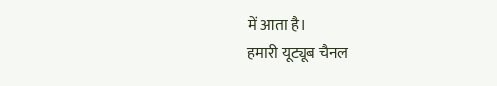में आता है।
हमारी यूट्यूब चैनल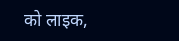को लाइक,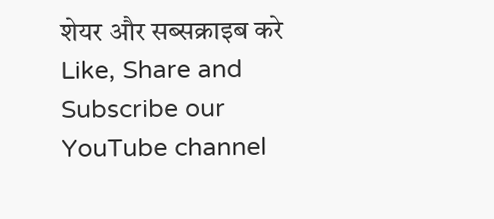शेयर और सब्सक्राइब करे
Like, Share and Subscribe our YouTube channel